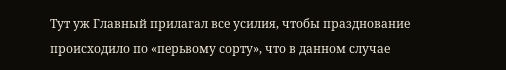Тут уж Главный прилагал все усилия, чтобы празднование происходило по «перьвому сорту», что в данном случае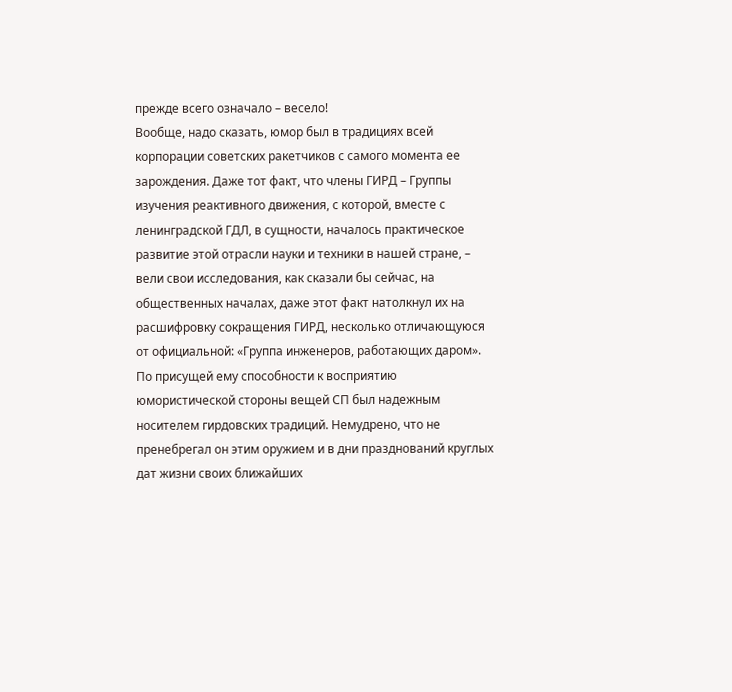прежде всего означало – весело!
Вообще, надо сказать, юмор был в традициях всей корпорации советских ракетчиков с самого момента ее зарождения. Даже тот факт, что члены ГИРД – Группы изучения реактивного движения, с которой, вместе с ленинградской ГДЛ, в сущности, началось практическое развитие этой отрасли науки и техники в нашей стране, – вели свои исследования, как сказали бы сейчас, на общественных началах, даже этот факт натолкнул их на расшифровку сокращения ГИРД, несколько отличающуюся от официальной: «Группа инженеров, работающих даром».
По присущей ему способности к восприятию юмористической стороны вещей СП был надежным носителем гирдовских традиций. Немудрено, что не пренебрегал он этим оружием и в дни празднований круглых дат жизни своих ближайших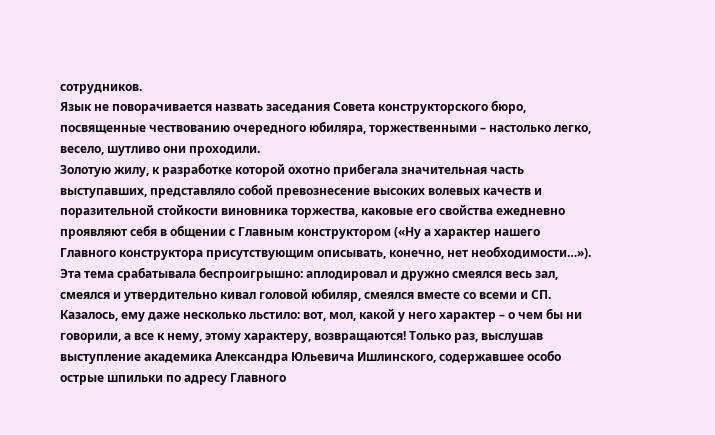сотрудников.
Язык не поворачивается назвать заседания Совета конструкторского бюро, посвященные чествованию очередного юбиляра, торжественными – настолько легко, весело, шутливо они проходили.
Золотую жилу, к разработке которой охотно прибегала значительная часть выступавших, представляло собой превознесение высоких волевых качеств и поразительной стойкости виновника торжества, каковые его свойства ежедневно проявляют себя в общении с Главным конструктором («Ну а характер нашего Главного конструктора присутствующим описывать, конечно, нет необходимости…»). Эта тема срабатывала беспроигрышно: аплодировал и дружно смеялся весь зал, смеялся и утвердительно кивал головой юбиляр, смеялся вместе со всеми и СП. Казалось, ему даже несколько льстило: вот, мол, какой у него характер – о чем бы ни говорили, а все к нему, этому характеру, возвращаются! Только раз, выслушав выступление академика Александра Юльевича Ишлинского, содержавшее особо острые шпильки по адресу Главного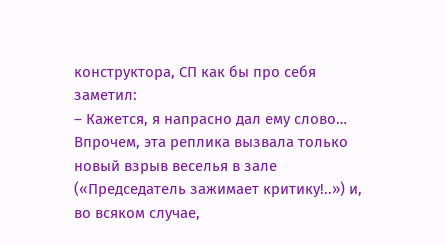конструктора, СП как бы про себя заметил:
– Кажется, я напрасно дал ему слово…
Впрочем, эта реплика вызвала только новый взрыв веселья в зале («Председатель зажимает критику!..») и, во всяком случае,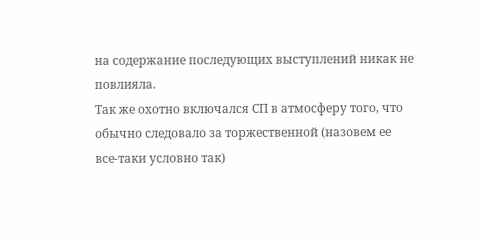на содержание последующих выступлений никак не повлияла.
Так же охотно включался СП в атмосферу того, что обычно следовало за торжественной (назовем ее все-таки условно так)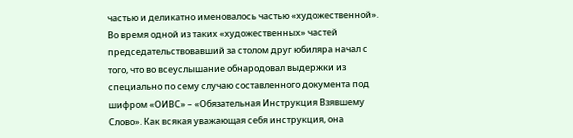частью и деликатно именовалось частью «художественной».
Во время одной из таких «художественных» частей председательствовавший за столом друг юбиляра начал с того, что во всеуслышание обнародовал выдержки из специально по сему случаю составленного документа под шифром «ОИВС» – «Обязательная Инструкция Взявшему Слово». Как всякая уважающая себя инструкция, она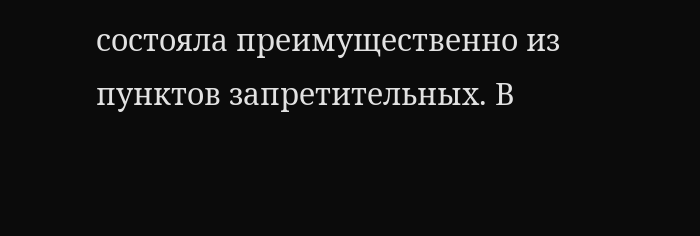состояла преимущественно из пунктов запретительных. В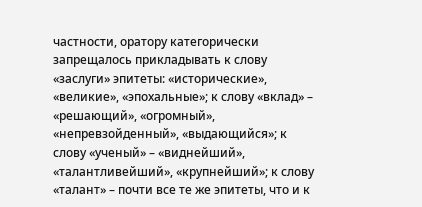частности, оратору категорически запрещалось прикладывать к слову «заслуги» эпитеты: «исторические», «великие», «эпохальные»; к слову «вклад» – «решающий», «огромный», «непревзойденный», «выдающийся»; к слову «ученый» – «виднейший», «талантливейший», «крупнейший»; к слову «талант» – почти все те же эпитеты, что и к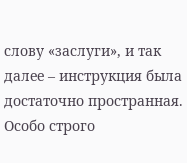слову «заслуги», и так далее – инструкция была достаточно пространная. Особо строго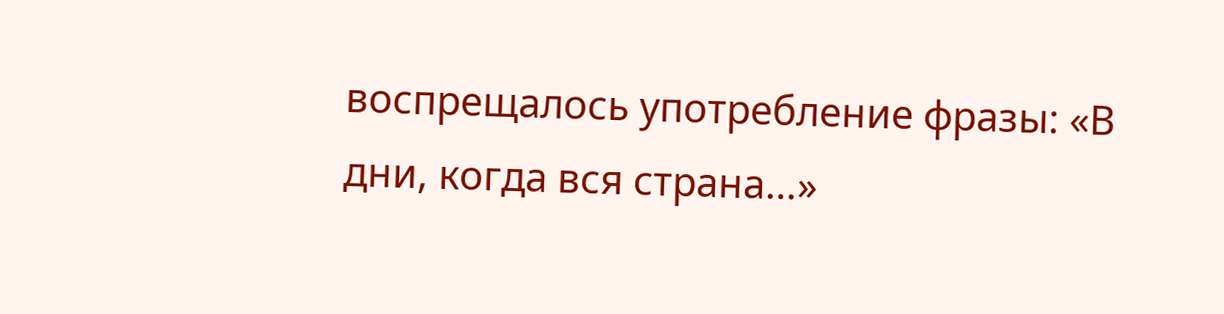воспрещалось употребление фразы: «В дни, когда вся страна…»